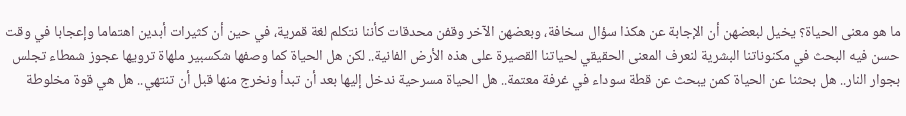ما هو معنى الحياة؟ يخيل لبعضهن أن الإجابة عن هكذا سؤال سخافة، وبعضهن الآخر وقفن محدقات كأننا نتكلم لغة قمرية، في حين أن كثيرات أبدين اهتماما وإعجابا في وقت حسن فيه البحث في مكنوناتنا البشرية لنعرف المعنى الحقيقي لحياتنا القصيرة على هذه الأرض الفانية.. لكن هل الحياة كما وصفها شكسبير ملهاة ترويها عجوز شمطاء تجلس بجوار النار.. هل بحثنا عن الحياة كمن يبحث عن قطة سوداء في غرفة معتمة.. هل الحياة مسرحية ندخل إليها بعد أن تبدأ ونخرج منها قبل أن تنتهي.. هل هي قوة مخلوطة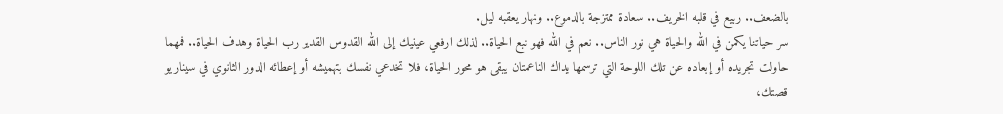بالضعف.. ربيع في قلبه الخريف.. سعادة ممتزجة بالدموع.. ونهار يعقبه ليل.
سر حياتنا يكمن في الله والحياة هي نور الناس.. نعم في الله فهو نبع الحياة.. لذلك ارفعي عينيك إلى الله القدوس القدير رب الحياة وهدف الحياة.. فمهما حاولت تجريده أو إبعاده عن تلك اللوحة التي ترسمها يداك الناعمتان يبقى هو محور الحياة، فلا تخدعي نفسك بتهميشه أو إعطائه الدور الثانوي في سيناريو قصتك،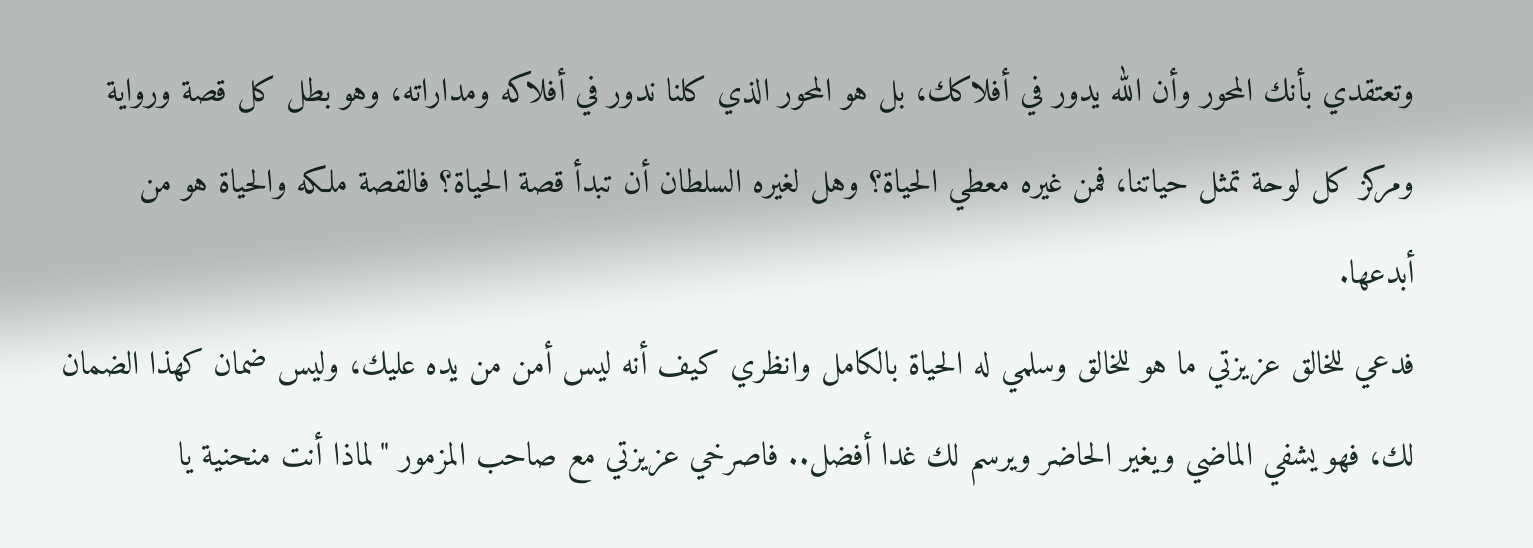وتعتقدي بأنك المحور وأن الله يدور في أفلاكك، بل هو المحور الذي كلنا ندور في أفلاكه ومداراته، وهو بطل كل قصة ورواية ومركز كل لوحة تمثل حياتنا، فمن غيره معطي الحياة؟ وهل لغيره السلطان أن تبدأ قصة الحياة؟ فالقصة ملكه والحياة هو من أبدعها.
فدعي للخالق عزيزتي ما هو للخالق وسلمي له الحياة بالكامل وانظري كيف أنه ليس أمن من يده عليك، وليس ضمان كهذا الضمان لك، فهو يشفي الماضي ويغير الحاضر ويرسم لك غدا أفضل.. فاصرخي عزيزتي مع صاحب المزمور "لماذا أنت منحنية يا